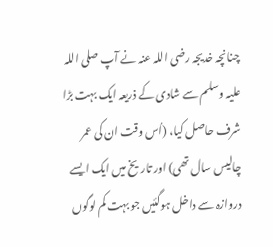چنانچہ خدیجہ رضی اللہ عنہ نے آپ صلی اللہ علیہ وسلم سے شادی کے ذریعہ ایک بہت بڑا شرف حاصل کیا، (اُس وقت ان کی عمر چالیس سال تھی) اور تاریخ میں ایک ایسے دروازہ سے داخل ہوگئیں جو بہت کم لوگوں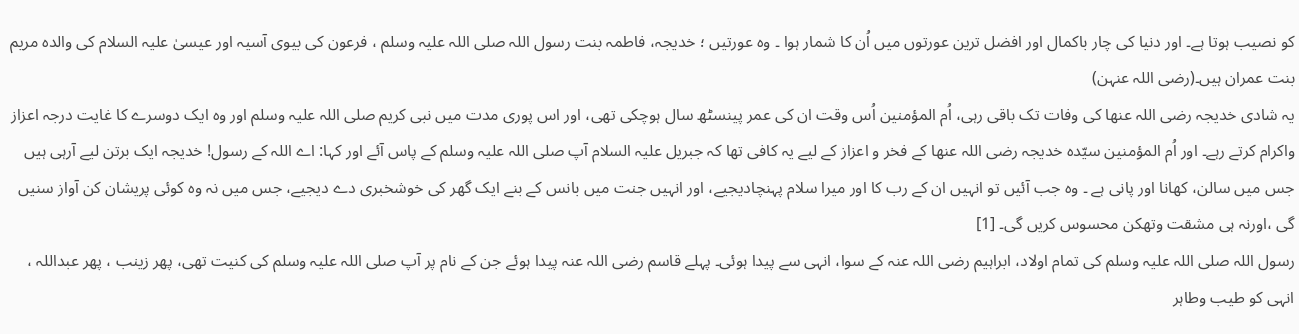کو نصیب ہوتا ہے۔ اور دنیا کی چار باکمال اور افضل ترین عورتوں میں اُن کا شمار ہوا ۔ وہ عورتیں ؛ خدیجہ، فاطمہ بنت رسول اللہ صلی اللہ علیہ وسلم ، فرعون کی بیوی آسیہ اور عیسیٰ علیہ السلام کی والدہ مریم بنت عمران ہیں۔(رضی اللہ عنہن)
یہ شادی خدیجہ رضی اللہ عنھا کی وفات تک باقی رہی، اُم المؤمنین اُس وقت ان کی عمر پینسٹھ سال ہوچکی تھی، اور اس پوری مدت میں نبی کریم صلی اللہ علیہ وسلم اور وہ ایک دوسرے کا غایت درجہ اعزاز واکرام کرتے رہے۔ اور اُم المؤمنین سیّدہ خدیجہ رضی اللہ عنھا کے فخر و اعزاز کے لیے یہ کافی تھا کہ جبریل علیہ السلام آپ صلی اللہ علیہ وسلم کے پاس آئے اور کہا: اے اللہ کے رسول! خدیجہ ایک برتن لیے آرہی ہیں جس میں سالن، کھانا اور پانی ہے ۔ وہ جب آئیں تو انہیں ان کے رب کا اور میرا سلام پہنچادیجیے، اور انہیں جنت میں بانس کے بنے ایک گھر کی خوشخبری دے دیجیے، جس میں نہ وہ کوئی پریشان کن آواز سنیں گی ،اورنہ ہی مشقت وتھکن محسوس کریں گی۔ [1]
رسول اللہ صلی اللہ علیہ وسلم کی تمام اولاد، ابراہیم رضی اللہ عنہ کے سوا، انہی سے پیدا ہوئی۔ پہلے قاسم رضی اللہ عنہ پیدا ہوئے جن کے نام پر آپ صلی اللہ علیہ وسلم کی کنیت تھی، پھر زینب ، پھر عبداللہ ، انہی کو طیب وطاہر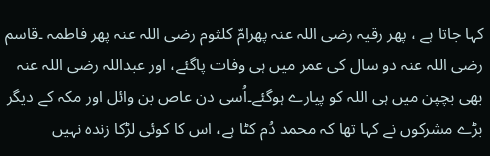کہا جاتا ہے ، پھر رقیہ رضی اللہ عنہ پھرامّ کلثوم رضی اللہ عنہ پھر فاطمہ ۔قاسم رضی اللہ عنہ دو سال کی عمر میں ہی وفات پاگئے، اور عبداللہ رضی اللہ عنہ بھی بچپن میں ہی اللہ کو پیارے ہوگئے۔اُسی دن عاص بن وائل اور مکہ کے دیگر بڑے مشرکوں نے کہا تھا کہ محمد دُم کٹا ہے، اس کا کوئی لڑکا زندہ نہیں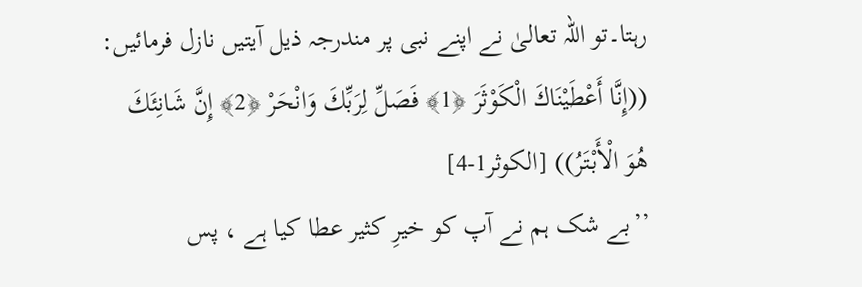رہتا۔تو اللہ تعالیٰ نے اپنے نبی پر مندرجہ ذیل آیتیں نازل فرمائیں:
((إِنَّا أَعْطَيْنَاكَ الْكَوْثَرَ ﴿1﴾ فَصَلِّ لِرَبِّكَ وَانْحَرْ ﴿2﴾ إِنَّ شَانِئَكَ هُوَ الْأَبْتَرُ)) [الکوثر1-4]
’’بے شک ہم نے آپ کو خیرِ کثیر عطا کیا ہے ، پس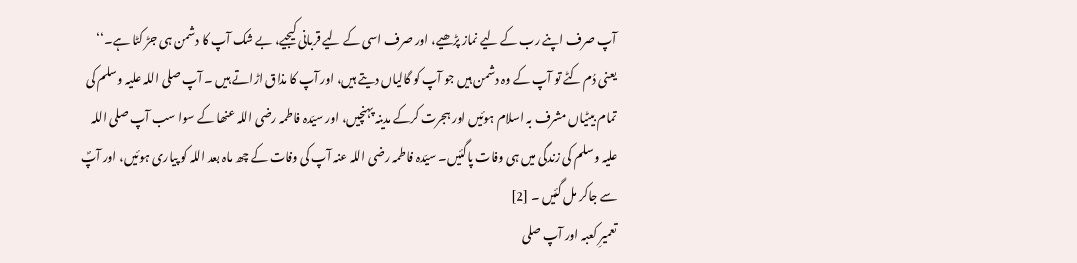آپ صرف اپنے رب کے لیے نماز پڑھیے، اور صرف اسی کے لیے قربانی کیجیے، بے شک آپ کا دشمن ہی جڑ کٹا ہے۔‘‘
یعنی دُم کٹے تو آپ کے وہ دشمن ہیں جو آپ کو گالیاں دیتے ہیں، اور آپ کا مذاق اڑاتے ہیں ۔ آپ صلی اللہ علیہ وسلم کی تمام بیٹیاں مشرف بہ اسلام ہوئیں اور ہجرت کرکے مدینہ پہنچیں، اور سیّدہ فاطمہ رضی اللہ عنھا کے سوا سب آپ صلی اللہ علیہ وسلم کی زندگی میں ہی وفات پاگئیں۔ سیّدہ فاطمہ رضی اللہ عنہ آپ کی وفات کے چھ ماہ بعد اللہ کو پیاری ہوئیں، اور آپؐ سے جاکر مل گئیں ۔ [2]
تعمیرِ کعبہ اور آپ صلی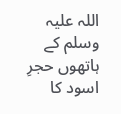اللہ علیہ وسلم کے ہاتھوں حجرِ اسود کا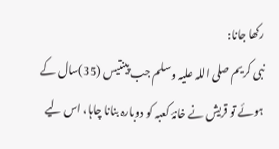رکھا جانا:
نبی کریم صلی اللہ علیہ وسلم جب پینتیس (35)سال کے ہوئے تو قریش نے خانۂ کعبہ کو دوبارہ بنانا چاہا، اس لیے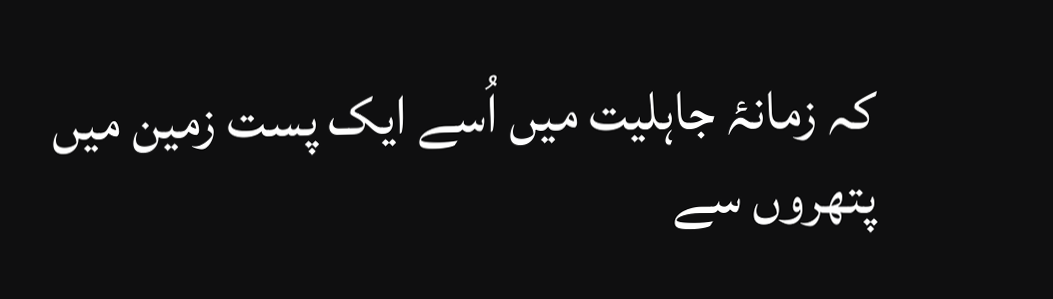کہ زمانۂ جاہلیت میں اُسے ایک پست زمین میں پتھروں سے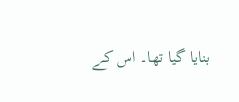بنایا گیا تھا۔ اس کے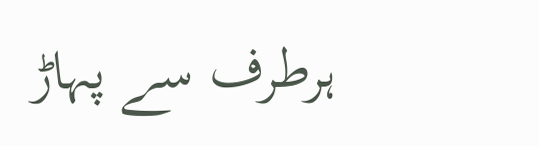ہرطرف سے پہاڑ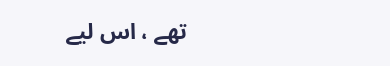تھے ، اس لیے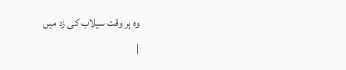وہ ہر وقت سیلاب کی زد میں
|